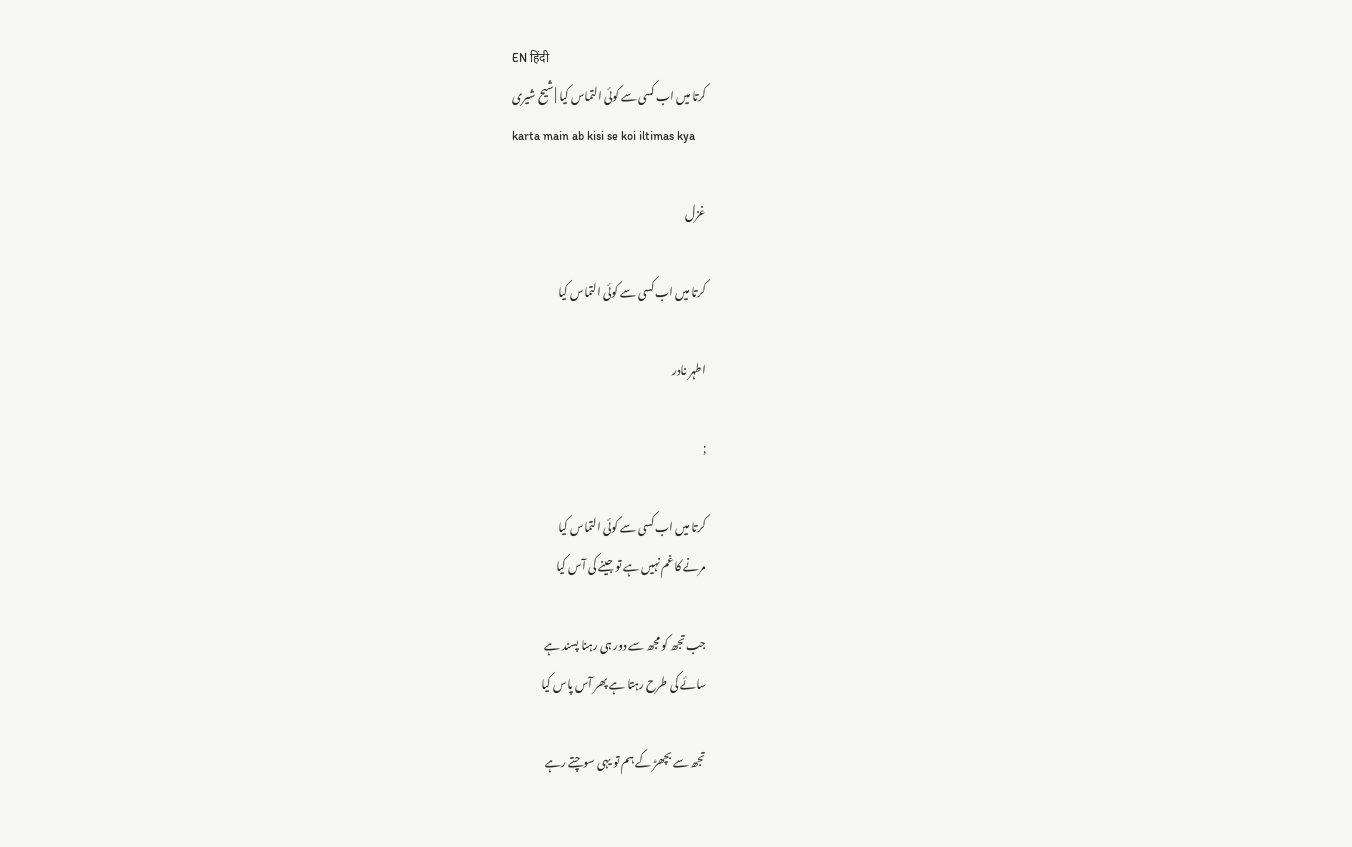EN हिंदी
کرتا میں اب کسی سے کوئی التماس کیا | شیح شیری
karta main ab kisi se koi iltimas kya

غزل

کرتا میں اب کسی سے کوئی التماس کیا

اطہر نادر

;

کرتا میں اب کسی سے کوئی التماس کیا
مرنے کا غم نہیں ہے تو جینے کی آس کیا

جب تجھ کو مجھ سے دور ہی رہنا پسند ہے
سائے کی طرح رہتا ہے پھر آس پاس کیا

تجھ سے بچھڑ کے ہم تو یہی سوچتے رہے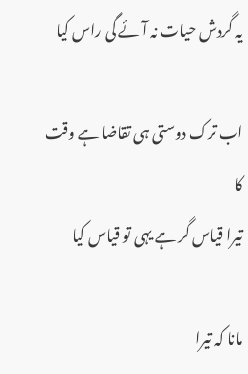یہ گردش حیات نہ آئے گی راس کیا

اب ترک دوستی ہی تقاضا ہے وقت کا
تیرا قیاس گر ہے یہی تو قیاس کیا

مانا کہ تیرا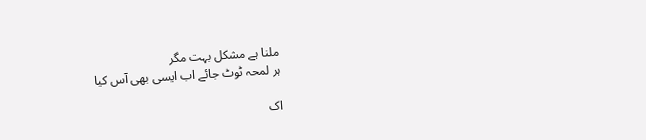ملنا ہے مشکل بہت مگر
ہر لمحہ ٹوٹ جائے اب ایسی بھی آس کیا

اک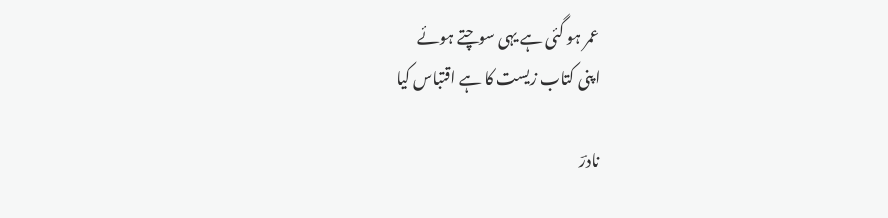عمر ہو گئی ہے یہی سوچتے ہوئے
اپنی کتاب زیست کا ہے اقتباس کیا

نادرؔ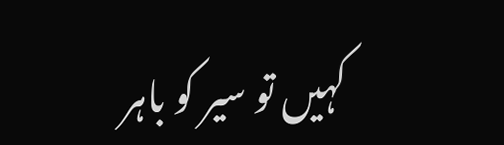کہیں تو سیر کو باہر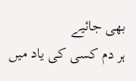بھی جائیے
ہر دم کسی کی یاد میں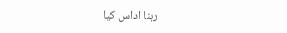رہنا اداس کیا